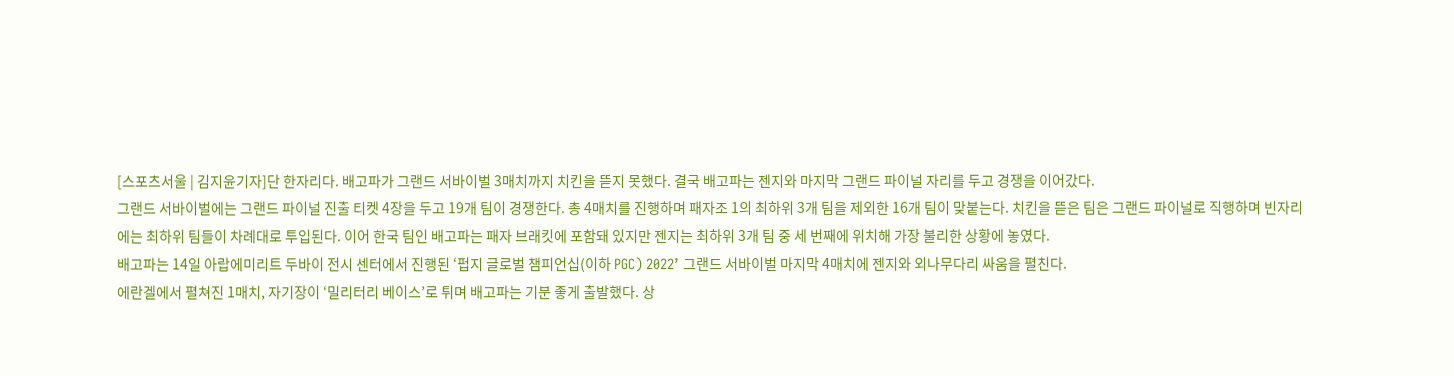[스포츠서울 | 김지윤기자]단 한자리다. 배고파가 그랜드 서바이벌 3매치까지 치킨을 뜯지 못했다. 결국 배고파는 젠지와 마지막 그랜드 파이널 자리를 두고 경쟁을 이어갔다.
그랜드 서바이벌에는 그랜드 파이널 진출 티켓 4장을 두고 19개 팀이 경쟁한다. 총 4매치를 진행하며 패자조 1의 최하위 3개 팀을 제외한 16개 팀이 맞붙는다. 치킨을 뜯은 팀은 그랜드 파이널로 직행하며 빈자리에는 최하위 팀들이 차례대로 투입된다. 이어 한국 팀인 배고파는 패자 브래킷에 포함돼 있지만 젠지는 최하위 3개 팀 중 세 번째에 위치해 가장 불리한 상황에 놓였다.
배고파는 14일 아랍에미리트 두바이 전시 센터에서 진행된 ‘펍지 글로벌 챔피언십(이하 PGC) 2022’ 그랜드 서바이벌 마지막 4매치에 젠지와 외나무다리 싸움을 펼친다.
에란겔에서 펼쳐진 1매치, 자기장이 ‘밀리터리 베이스’로 튀며 배고파는 기분 좋게 출발했다. 상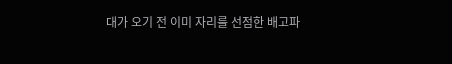대가 오기 전 이미 자리를 선점한 배고파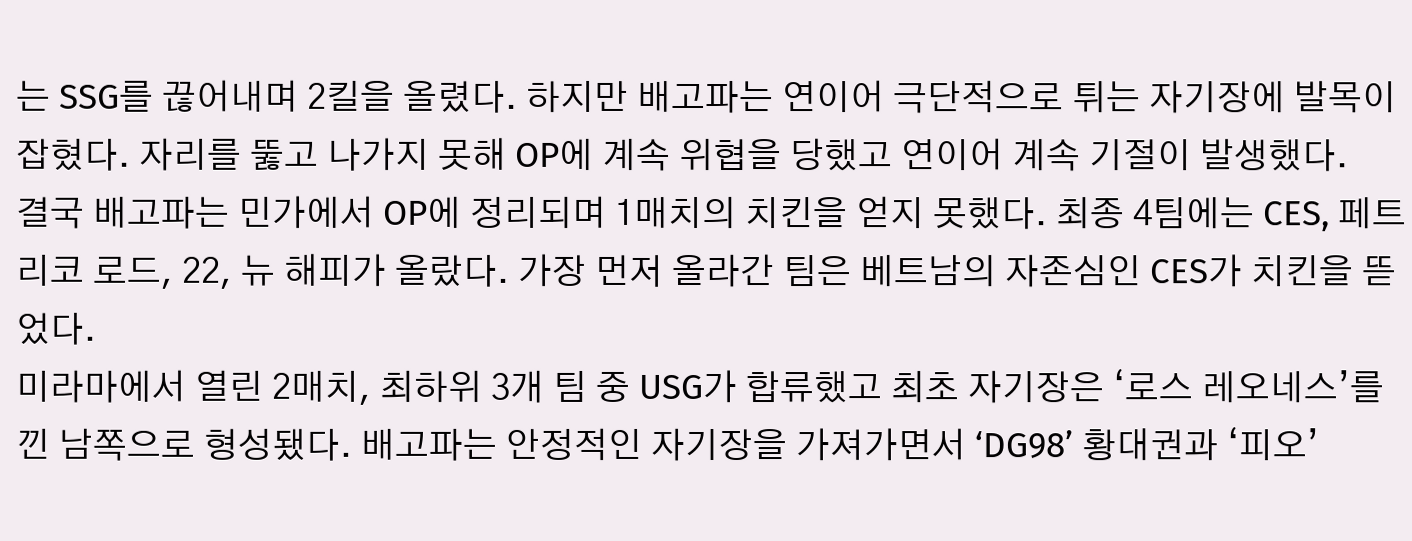는 SSG를 끊어내며 2킬을 올렸다. 하지만 배고파는 연이어 극단적으로 튀는 자기장에 발목이 잡혔다. 자리를 뚫고 나가지 못해 OP에 계속 위협을 당했고 연이어 계속 기절이 발생했다.
결국 배고파는 민가에서 OP에 정리되며 1매치의 치킨을 얻지 못했다. 최종 4팀에는 CES, 페트리코 로드, 22, 뉴 해피가 올랐다. 가장 먼저 올라간 팀은 베트남의 자존심인 CES가 치킨을 뜯었다.
미라마에서 열린 2매치, 최하위 3개 팀 중 USG가 합류했고 최초 자기장은 ‘로스 레오네스’를 낀 남쪽으로 형성됐다. 배고파는 안정적인 자기장을 가져가면서 ‘DG98’ 황대권과 ‘피오’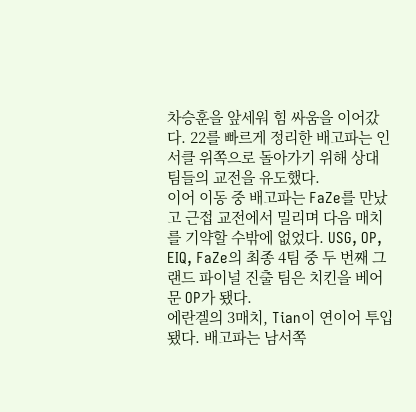차승훈을 앞세워 힘 싸움을 이어갔다. 22를 빠르게 정리한 배고파는 인 서클 위쪽으로 돌아가기 위해 상대 팀들의 교전을 유도했다.
이어 이동 중 배고파는 FaZe를 만났고 근접 교전에서 밀리며 다음 매치를 기약할 수밖에 없었다. USG, OP, EIQ, FaZe의 최종 4팀 중 두 번째 그랜드 파이널 진출 팀은 치킨을 베어 문 OP가 됐다.
에란겔의 3매치, Tian이 연이어 투입됐다. 배고파는 남서쪽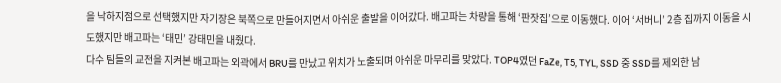을 낙하지점으로 선택했지만 자기장은 북쪽으로 만들어지면서 아쉬운 출발을 이어갔다. 배고파는 차량을 통해 ‘판잣집’으로 이동했다. 이어 ‘서버니’ 2층 집까지 이동을 시도했지만 배고파는 ‘태민’ 강태민을 내줬다.
다수 팀들의 교전을 지켜본 배고파는 외곽에서 BRU를 만났고 위치가 노출되며 아쉬운 마무리를 맞았다. TOP4였던 FaZe, T5, TYL, SSD 중 SSD를 제외한 남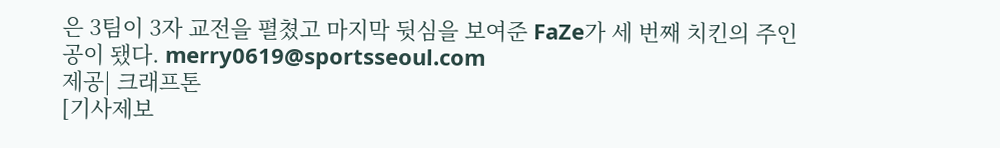은 3팀이 3자 교전을 펼쳤고 마지막 뒷심을 보여준 FaZe가 세 번째 치킨의 주인공이 됐다. merry0619@sportsseoul.com
제공| 크래프톤
[기사제보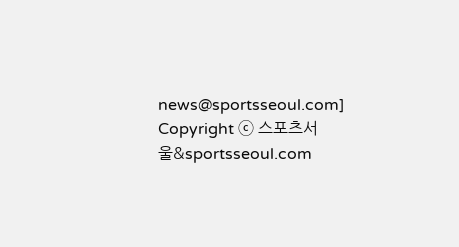news@sportsseoul.com]
Copyright ⓒ 스포츠서울&sportsseoul.com